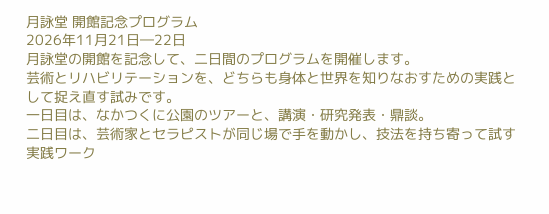月詠堂 開館記念プログラム
2026年11月21日―22日
月詠堂の開館を記念して、二日間のプログラムを開催します。
芸術とリハビリテーションを、どちらも身体と世界を知りなおすための実践として捉え直す試みです。
一日目は、なかつくに公園のツアーと、講演・研究発表・鼎談。
二日目は、芸術家とセラピストが同じ場で手を動かし、技法を持ち寄って試す実践ワーク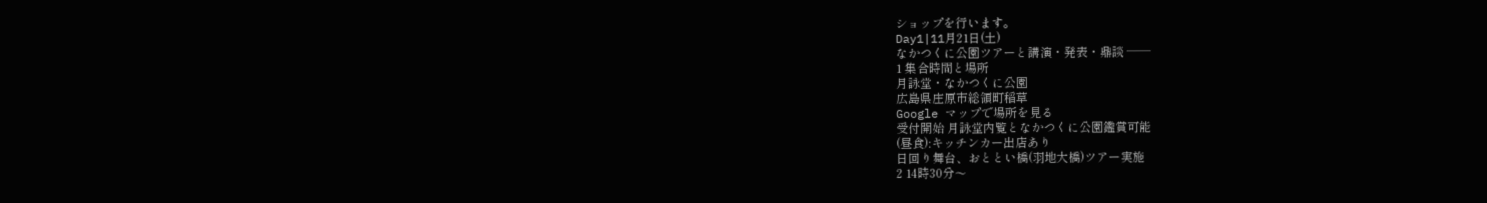ショップを行います。
Day1|11月21日(土)
なかつくに公園ツアーと講演・発表・鼎談 ──
1 集合時間と場所
月詠堂・なかつくに公園
広島県庄原市総領町稲草
Google マップで場所を見る
受付開始 月詠堂内覧となかつくに公園鑑賞可能
(昼食):キッチンカー出店あり
日回り舞台、おととい橋(羽地大橋)ツアー実施
2 14時30分〜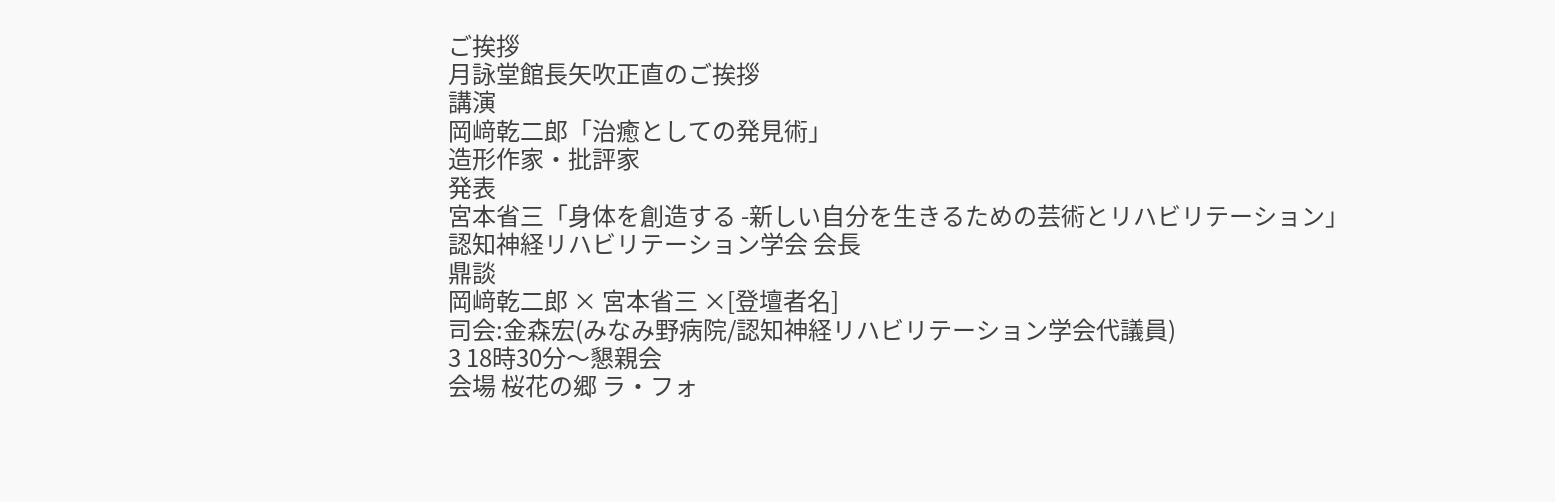ご挨拶
月詠堂館長矢吹正直のご挨拶
講演
岡﨑乾二郎「治癒としての発見術」
造形作家・批評家
発表
宮本省三「身体を創造する -新しい自分を生きるための芸術とリハビリテーション」
認知神経リハビリテーション学会 会長
鼎談
岡﨑乾二郎 × 宮本省三 ×[登壇者名]
司会:金森宏(みなみ野病院/認知神経リハビリテーション学会代議員)
3 18時30分〜懇親会
会場 桜花の郷 ラ・フォ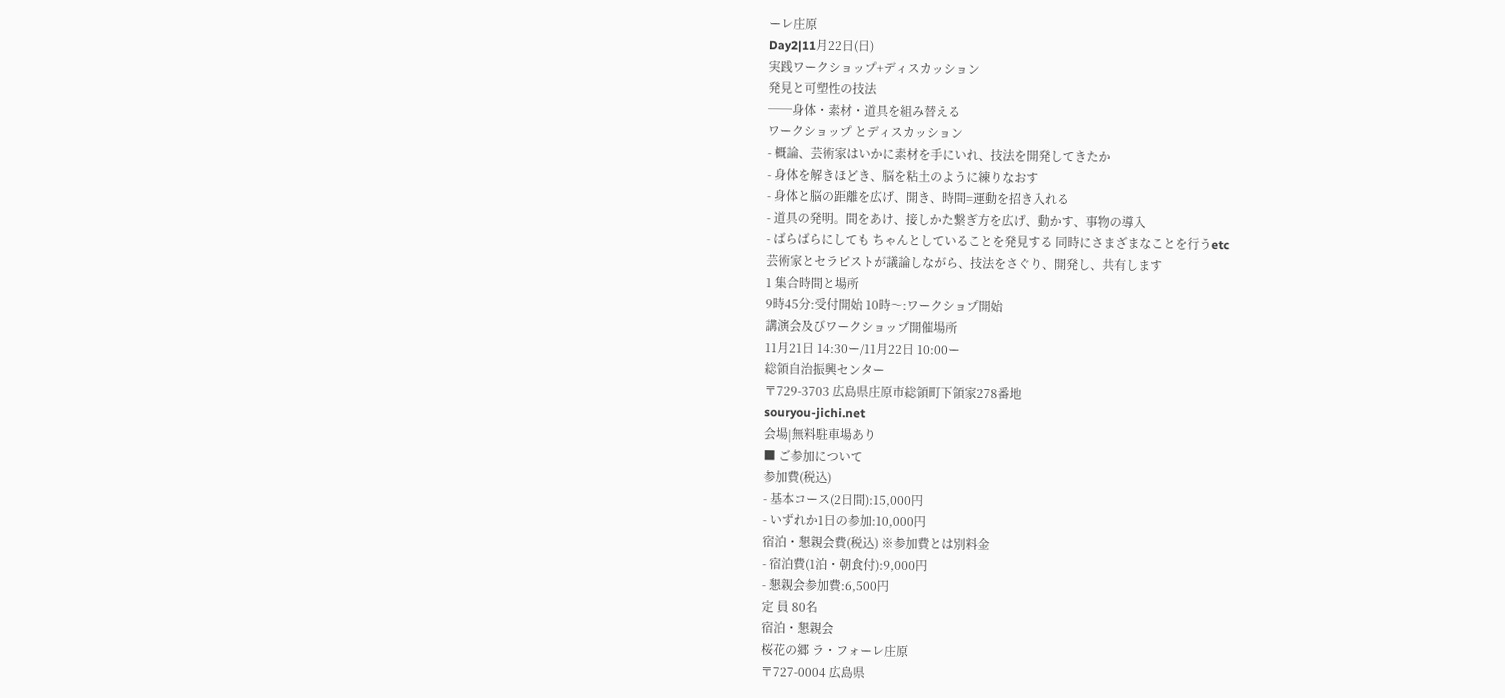ーレ庄原
Day2|11月22日(日)
実践ワークショップ+ディスカッション
発見と可塑性の技法
──身体・素材・道具を組み替える
ワークショップ とディスカッション
- 概論、芸術家はいかに素材を手にいれ、技法を開発してきたか
- 身体を解きほどき、脳を粘土のように練りなおす
- 身体と脳の距離を広げ、開き、時間=運動を招き入れる
- 道具の発明。間をあけ、接しかた繋ぎ方を広げ、動かす、事物の導入
- ばらばらにしても ちゃんとしていることを発見する 同時にさまざまなことを行うetc
芸術家とセラピストが議論しながら、技法をさぐり、開発し、共有します
1 集合時間と場所
9時45分:受付開始 10時〜:ワークショプ開始
講演会及びワークショップ開催場所
11月21日 14:30ー/11月22日 10:00ー
総領自治振興センター
〒729-3703 広島県庄原市総領町下領家278番地
souryou-jichi.net
会場|無料駐車場あり
■ ご参加について
参加費(税込)
- 基本コース(2日間):15,000円
- いずれか1日の参加:10,000円
宿泊・懇親会費(税込) ※参加費とは別料金
- 宿泊費(1泊・朝食付):9,000円
- 懇親会参加費:6,500円
定 員 80名
宿泊・懇親会
桜花の郷 ラ・フォーレ庄原
〒727-0004 広島県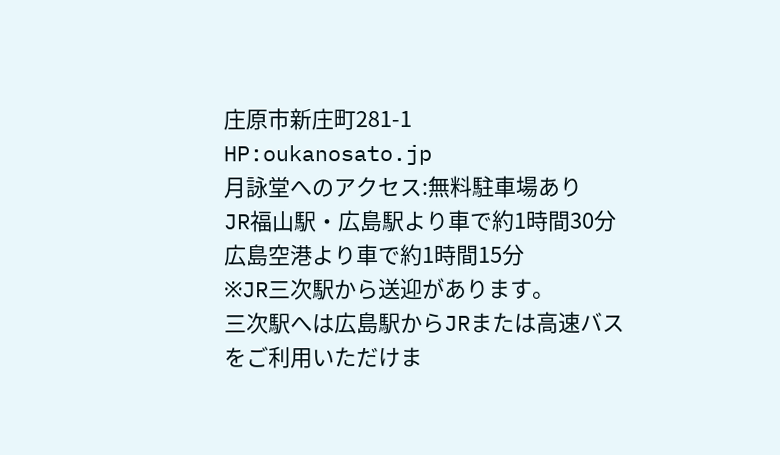庄原市新庄町281-1
HP:oukanosato.jp
月詠堂へのアクセス:無料駐車場あり
JR福山駅・広島駅より車で約1時間30分
広島空港より車で約1時間15分
※JR三次駅から送迎があります。
三次駅へは広島駅からJRまたは高速バスをご利用いただけま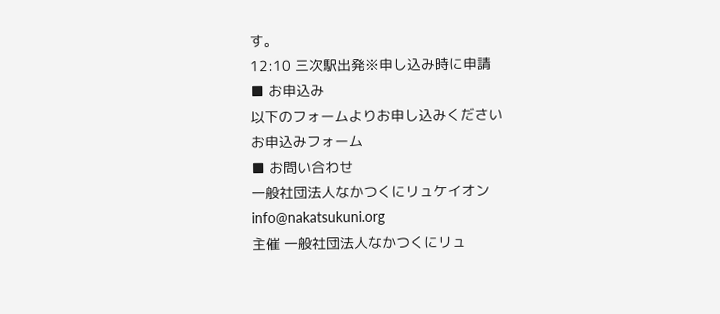す。
12:10 三次駅出発※申し込み時に申請
■ お申込み
以下のフォームよりお申し込みください
お申込みフォーム
■ お問い合わせ
一般社団法人なかつくにリュケイオン
info@nakatsukuni.org
主催 一般社団法人なかつくにリュ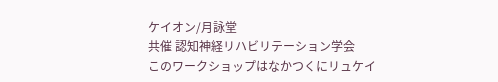ケイオン/月詠堂
共催 認知神経リハビリテーション学会
このワークショップはなかつくにリュケイ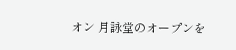オン 月詠堂のオープンを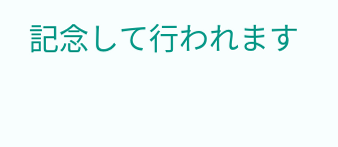記念して行われます